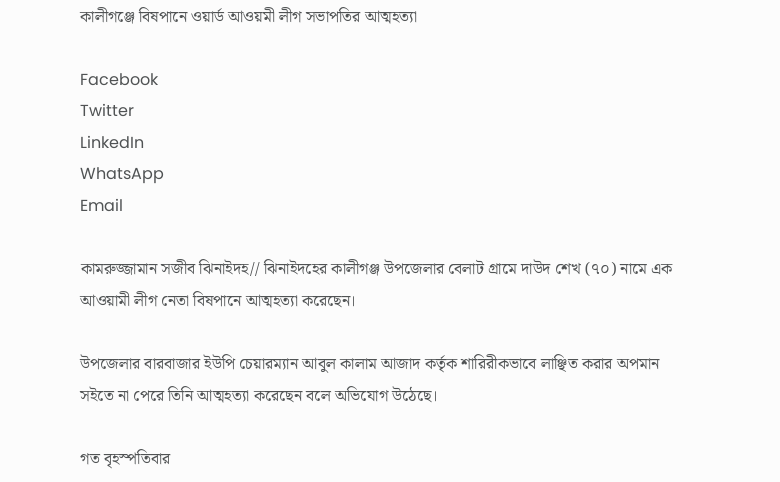কালীগঞ্জে বিষপানে ওয়ার্ড আওয়মী লীগ সভাপতির আত্মহত্যা

Facebook
Twitter
LinkedIn
WhatsApp
Email

কামরুজ্জামান সজীব ঝিনাইদহ// ঝিনাইদহের কালীগঞ্জ উপজেলার বেলাট গ্রামে দাউদ শেখ (৭০) নামে এক আওয়ামী লীগ নেতা বিষপানে আত্মহত্যা করেছেন।

উপজেলার বারবাজার ইউপি চেয়ারম্যান আবুল কালাম আজাদ কর্তৃক শারিরীকভাবে লাঞ্ছিত করার অপমান সইতে না পেরে তিনি আত্মহত্যা করেছেন বলে অভিযোগ উঠেছে।

গত বৃহস্পতিবার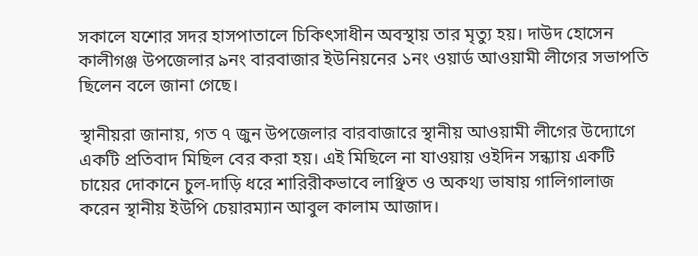সকালে যশোর সদর হাসপাতালে চিকিৎসাধীন অবস্থায় তার মৃত্যু হয়। দাউদ হোসেন কালীগঞ্জ উপজেলার ৯নং বারবাজার ইউনিয়নের ১নং ওয়ার্ড আওয়ামী লীগের সভাপতি ছিলেন বলে জানা গেছে।

স্থানীয়রা জানায়, গত ৭ জুন উপজেলার বারবাজারে স্থানীয় আওয়ামী লীগের উদ্যোগে একটি প্রতিবাদ মিছিল বের করা হয়। এই মিছিলে না যাওয়ায় ওইদিন সন্ধ্যায় একটি চায়ের দোকানে চুল-দাড়ি ধরে শারিরীকভাবে লাঞ্ছিত ও অকথ্য ভাষায় গালিগালাজ করেন স্থানীয় ইউপি চেয়ারম্যান আবুল কালাম আজাদ।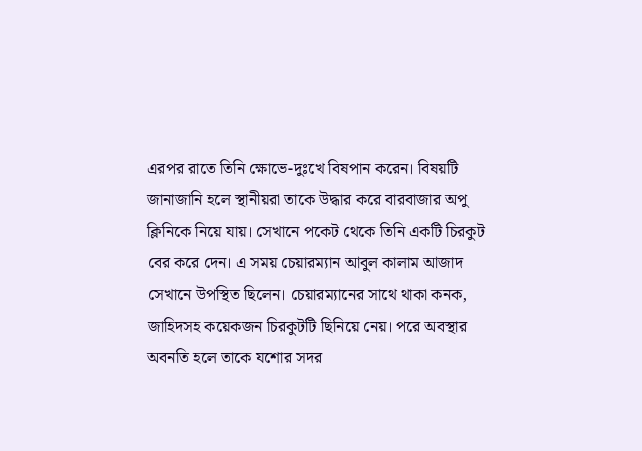এরপর রাতে তিনি ক্ষোভে-দুঃখে বিষপান করেন। বিষয়টি জানাজানি হলে স্থানীয়রা তাকে উদ্ধার করে বারবাজার অপু ক্লিনিকে নিয়ে যায়। সেখানে পকেট থেকে তিনি একটি চিরকুট বের করে দেন। এ সময় চেয়ারম্যান আবুল কালাম আজাদ সেখানে উপস্থিত ছিলেন। চেয়ারম্যানের সাথে থাকা কনক, জাহিদসহ কয়েকজন চিরকুটটি ছিনিয়ে নেয়। পরে অবস্থার অবনতি হলে তাকে যশোর সদর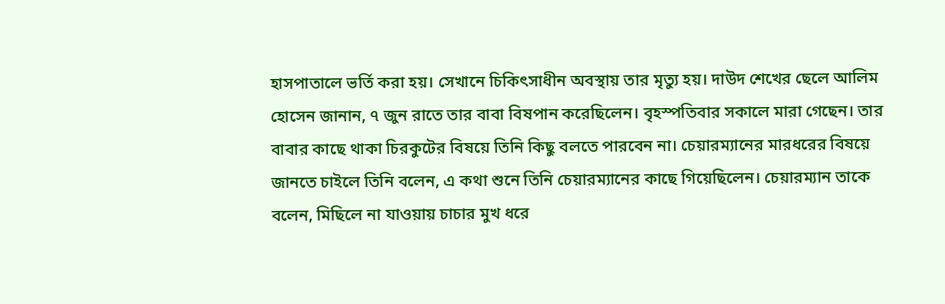হাসপাতালে ভর্তি করা হয়। সেখানে চিকিৎসাধীন অবস্থায় তার মৃত্যু হয়। দাউদ শেখের ছেলে আলিম হোসেন জানান, ৭ জুন রাতে তার বাবা বিষপান করেছিলেন। বৃহস্পতিবার সকালে মারা গেছেন। তার বাবার কাছে থাকা চিরকুটের বিষয়ে তিনি কিছু বলতে পারবেন না। চেয়ারম্যানের মারধরের বিষয়ে জানতে চাইলে তিনি বলেন, এ কথা শুনে তিনি চেয়ারম্যানের কাছে গিয়েছিলেন। চেয়ারম্যান তাকে বলেন, মিছিলে না যাওয়ায় চাচার মুখ ধরে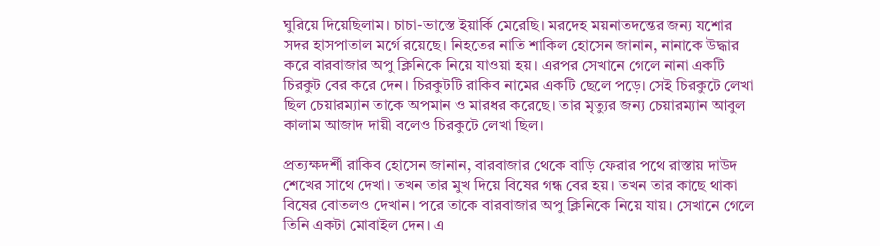ঘুরিয়ে দিয়েছিলাম। চাচা-ভাস্তে ইয়ার্কি মেরেছি। মরদেহ ময়নাতদন্তের জন্য যশোর সদর হাসপাতাল মর্গে রয়েছে। নিহতের নাতি শাকিল হোসেন জানান, নানাকে উদ্ধার করে বারবাজার অপু ক্লিনিকে নিয়ে যাওয়া হয়। এরপর সেখানে গেলে নানা একটি চিরকুট বের করে দেন। চিরকুটটি রাকিব নামের একটি ছেলে পড়ে। সেই চিরকুটে লেখা ছিল চেয়ারম্যান তাকে অপমান ও মারধর করেছে। তার মৃত্যুর জন্য চেয়ারম্যান আবুল কালাম আজাদ দায়ী বলেও চিরকুটে লেখা ছিল।

প্রত্যক্ষদর্শী রাকিব হোসেন জানান, বারবাজার থেকে বাড়ি ফেরার পথে রাস্তায় দাউদ শেখের সাথে দেখা। তখন তার মুখ দিয়ে বিষের গন্ধ বের হয়। তখন তার কাছে থাকা বিষের বোতলও দেখান। পরে তাকে বারবাজার অপু ক্লিনিকে নিয়ে যায়। সেখানে গেলে তিনি একটা মোবাইল দেন। এ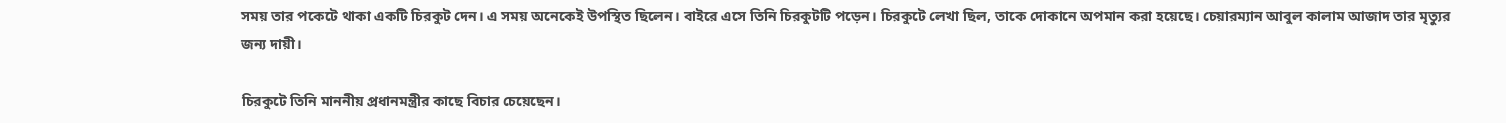সময় তার পকেটে থাকা একটি চিরকুট দেন। এ সময় অনেকেই উপস্থিত ছিলেন। বাইরে এসে তিনি চিরকুটটি পড়েন। চিরকুটে লেখা ছিল, তাকে দোকানে অপমান করা হয়েছে। চেয়ারম্যান আবুল কালাম আজাদ তার মৃত্যুর জন্য দায়ী।

চিরকুটে তিনি মাননীয় প্রধানমন্ত্রীর কাছে বিচার চেয়েছেন।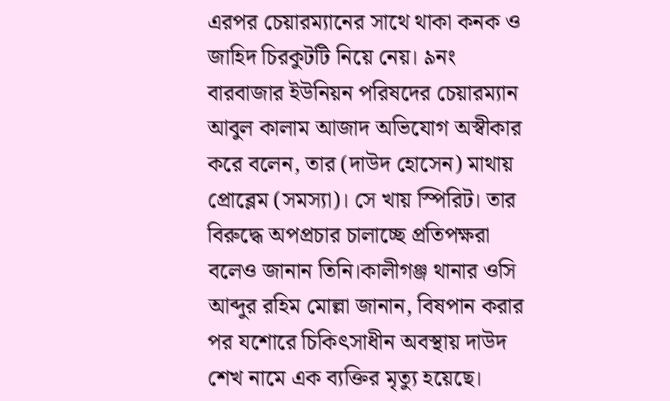এরপর চেয়ারম্যানের সাথে থাকা কনক ও জাহিদ চিরকুটটি নিয়ে নেয়। ৯নং বারবাজার ইউনিয়ন পরিষদের চেয়ারম্যান আবুল কালাম আজাদ অভিযোগ অস্বীকার করে বলেন, তার (দাউদ হোসেন) মাথায় প্রোব্লেম (সমস্যা)। সে খায় স্পিরিট। তার বিরুদ্ধে অপপ্রচার চালাচ্ছে প্রতিপক্ষরা বলেও জানান তিনি।কালীগঞ্জ থানার ওসি আব্দুর রহিম মোল্লা জানান, বিষপান করার পর যশোরে চিকিৎসাধীন অবস্থায় দাউদ শেখ নামে এক ব্যক্তির মৃত্যু হয়েছে।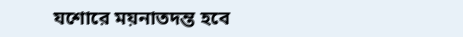যশোরে ময়নাতদন্ত হবে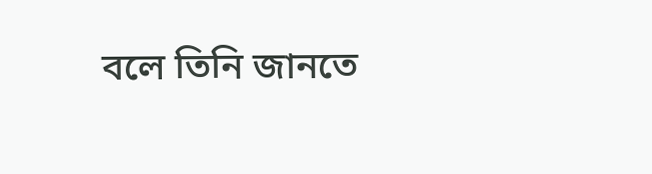বলে তিনি জানতে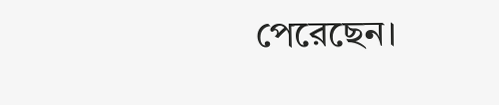পেরেছেন।